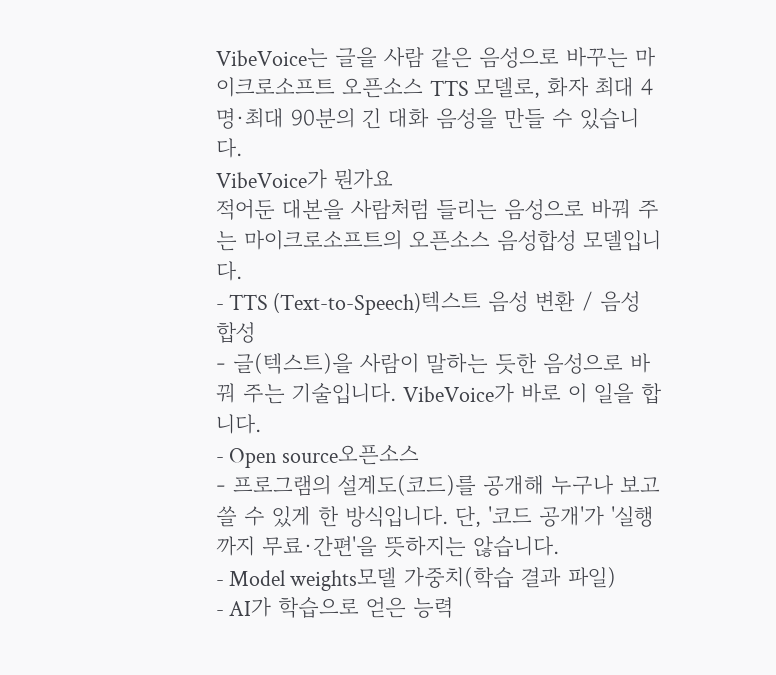VibeVoice는 글을 사람 같은 음성으로 바꾸는 마이크로소프트 오픈소스 TTS 모델로, 화자 최대 4명·최대 90분의 긴 대화 음성을 만들 수 있습니다.
VibeVoice가 뭔가요
적어둔 대본을 사람처럼 들리는 음성으로 바꿔 주는 마이크로소프트의 오픈소스 음성합성 모델입니다.
- TTS (Text-to-Speech)텍스트 음성 변환 / 음성합성
- 글(텍스트)을 사람이 말하는 듯한 음성으로 바꿔 주는 기술입니다. VibeVoice가 바로 이 일을 합니다.
- Open source오픈소스
- 프로그램의 설계도(코드)를 공개해 누구나 보고 쓸 수 있게 한 방식입니다. 단, '코드 공개'가 '실행까지 무료·간편'을 뜻하지는 않습니다.
- Model weights모델 가중치(학습 결과 파일)
- AI가 학습으로 얻은 능력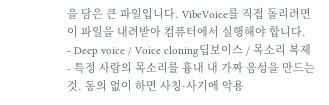을 담은 큰 파일입니다. VibeVoice를 직접 돌리려면 이 파일을 내려받아 컴퓨터에서 실행해야 합니다.
- Deep voice / Voice cloning딥보이스 / 목소리 복제
- 특정 사람의 목소리를 흉내 내 가짜 음성을 만드는 것. 동의 없이 하면 사칭·사기에 악용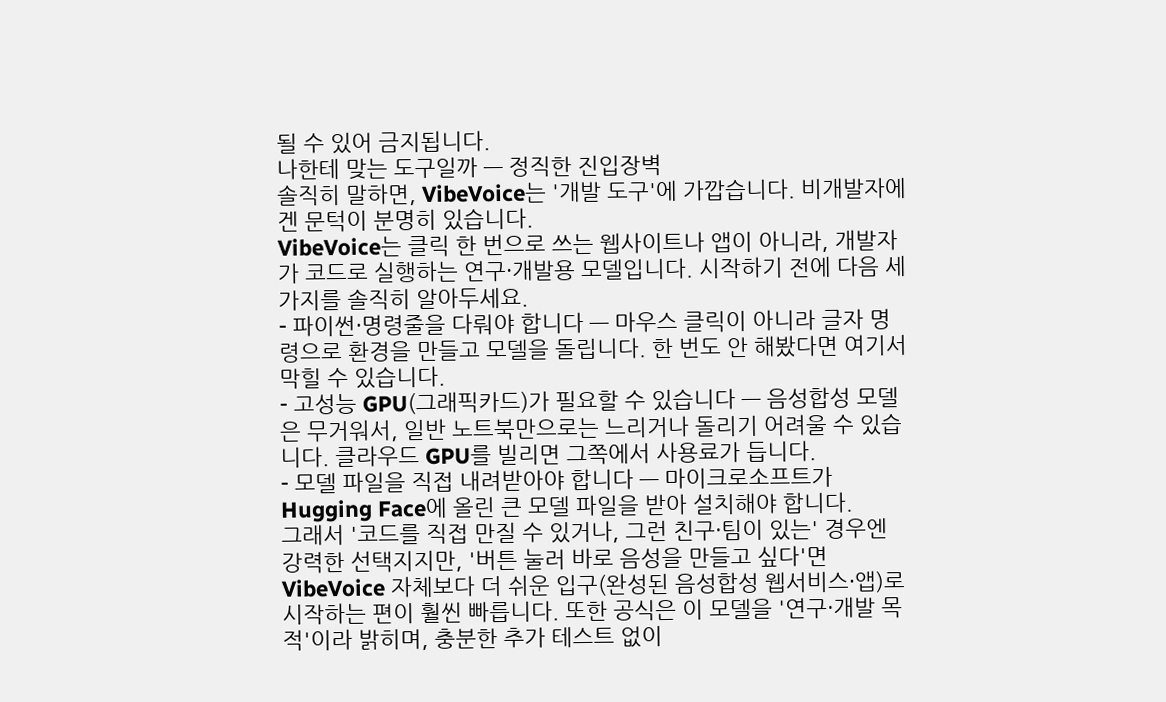될 수 있어 금지됩니다.
나한테 맞는 도구일까 — 정직한 진입장벽
솔직히 말하면, VibeVoice는 '개발 도구'에 가깝습니다. 비개발자에겐 문턱이 분명히 있습니다.
VibeVoice는 클릭 한 번으로 쓰는 웹사이트나 앱이 아니라, 개발자가 코드로 실행하는 연구·개발용 모델입니다. 시작하기 전에 다음 세 가지를 솔직히 알아두세요.
- 파이썬·명령줄을 다뤄야 합니다 — 마우스 클릭이 아니라 글자 명령으로 환경을 만들고 모델을 돌립니다. 한 번도 안 해봤다면 여기서 막힐 수 있습니다.
- 고성능 GPU(그래픽카드)가 필요할 수 있습니다 — 음성합성 모델은 무거워서, 일반 노트북만으로는 느리거나 돌리기 어려울 수 있습니다. 클라우드 GPU를 빌리면 그쪽에서 사용료가 듭니다.
- 모델 파일을 직접 내려받아야 합니다 — 마이크로소프트가 Hugging Face에 올린 큰 모델 파일을 받아 설치해야 합니다.
그래서 '코드를 직접 만질 수 있거나, 그런 친구·팀이 있는' 경우엔 강력한 선택지지만, '버튼 눌러 바로 음성을 만들고 싶다'면 VibeVoice 자체보다 더 쉬운 입구(완성된 음성합성 웹서비스·앱)로 시작하는 편이 훨씬 빠릅니다. 또한 공식은 이 모델을 '연구·개발 목적'이라 밝히며, 충분한 추가 테스트 없이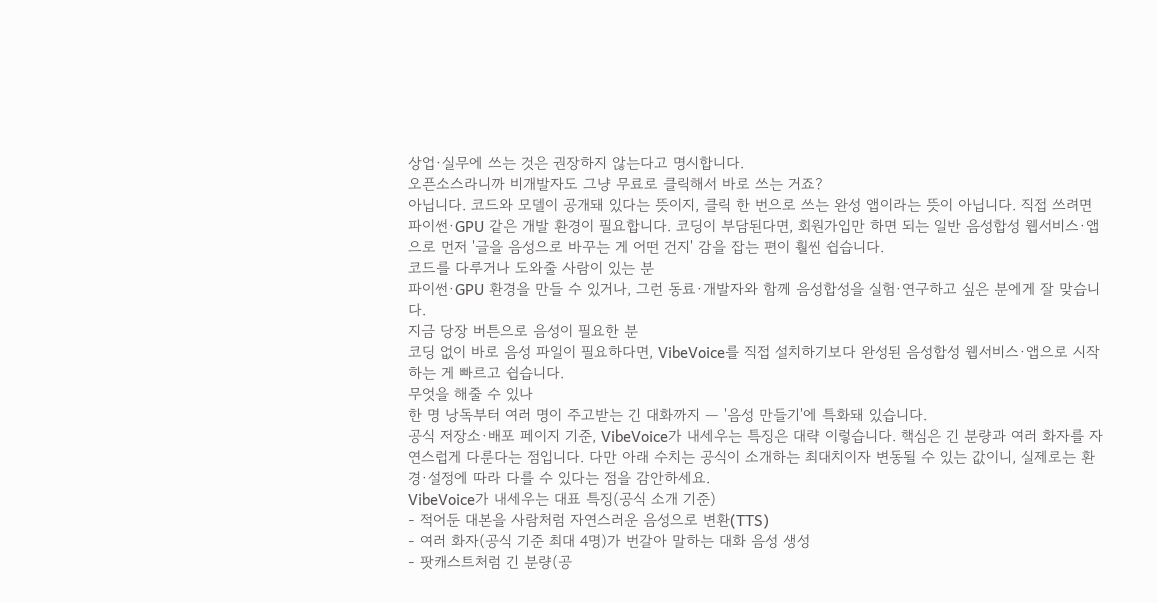상업·실무에 쓰는 것은 권장하지 않는다고 명시합니다.
오픈소스라니까 비개발자도 그냥 무료로 클릭해서 바로 쓰는 거죠?
아닙니다. 코드와 모델이 공개돼 있다는 뜻이지, 클릭 한 번으로 쓰는 완성 앱이라는 뜻이 아닙니다. 직접 쓰려면 파이썬·GPU 같은 개발 환경이 필요합니다. 코딩이 부담된다면, 회원가입만 하면 되는 일반 음성합성 웹서비스·앱으로 먼저 '글을 음성으로 바꾸는 게 어떤 건지' 감을 잡는 편이 훨씬 쉽습니다.
코드를 다루거나 도와줄 사람이 있는 분
파이썬·GPU 환경을 만들 수 있거나, 그런 동료·개발자와 함께 음성합성을 실험·연구하고 싶은 분에게 잘 맞습니다.
지금 당장 버튼으로 음성이 필요한 분
코딩 없이 바로 음성 파일이 필요하다면, VibeVoice를 직접 설치하기보다 완성된 음성합성 웹서비스·앱으로 시작하는 게 빠르고 쉽습니다.
무엇을 해줄 수 있나
한 명 낭독부터 여러 명이 주고받는 긴 대화까지 — '음성 만들기'에 특화돼 있습니다.
공식 저장소·배포 페이지 기준, VibeVoice가 내세우는 특징은 대략 이렇습니다. 핵심은 긴 분량과 여러 화자를 자연스럽게 다룬다는 점입니다. 다만 아래 수치는 공식이 소개하는 최대치이자 변동될 수 있는 값이니, 실제로는 환경·설정에 따라 다를 수 있다는 점을 감안하세요.
VibeVoice가 내세우는 대표 특징(공식 소개 기준)
- 적어둔 대본을 사람처럼 자연스러운 음성으로 변환(TTS)
- 여러 화자(공식 기준 최대 4명)가 번갈아 말하는 대화 음성 생성
- 팟캐스트처럼 긴 분량(공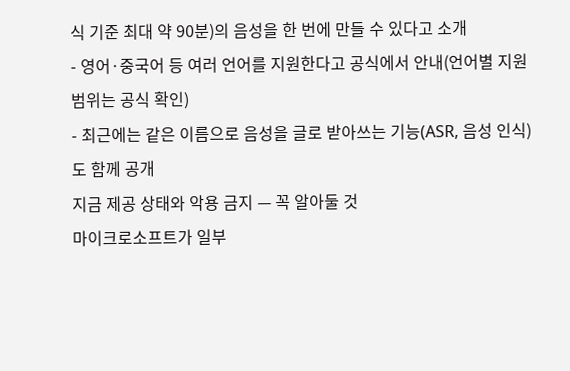식 기준 최대 약 90분)의 음성을 한 번에 만들 수 있다고 소개
- 영어·중국어 등 여러 언어를 지원한다고 공식에서 안내(언어별 지원 범위는 공식 확인)
- 최근에는 같은 이름으로 음성을 글로 받아쓰는 기능(ASR, 음성 인식)도 함께 공개
지금 제공 상태와 악용 금지 — 꼭 알아둘 것
마이크로소프트가 일부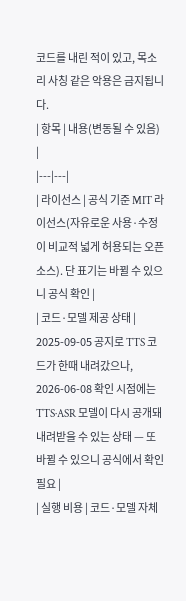코드를 내린 적이 있고, 목소리 사칭 같은 악용은 금지됩니다.
| 항목 | 내용(변동될 수 있음) |
|---|---|
| 라이선스 | 공식 기준 MIT 라이선스(자유로운 사용·수정이 비교적 넓게 허용되는 오픈소스). 단 표기는 바뀔 수 있으니 공식 확인 |
| 코드·모델 제공 상태 | 2025-09-05 공지로 TTS 코드가 한때 내려갔으나, 2026-06-08 확인 시점에는 TTS·ASR 모델이 다시 공개돼 내려받을 수 있는 상태 — 또 바뀔 수 있으니 공식에서 확인 필요 |
| 실행 비용 | 코드·모델 자체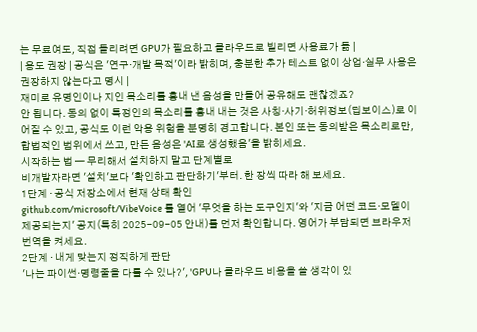는 무료여도, 직접 돌리려면 GPU가 필요하고 클라우드로 빌리면 사용료가 듦 |
| 용도 권장 | 공식은 '연구·개발 목적'이라 밝히며, 충분한 추가 테스트 없이 상업·실무 사용은 권장하지 않는다고 명시 |
재미로 유명인이나 지인 목소리를 흉내 낸 음성을 만들어 공유해도 괜찮겠죠?
안 됩니다. 동의 없이 특정인의 목소리를 흉내 내는 것은 사칭·사기·허위정보(딥보이스)로 이어질 수 있고, 공식도 이런 악용 위험을 분명히 경고합니다. 본인 또는 동의받은 목소리로만, 합법적인 범위에서 쓰고, 만든 음성은 'AI로 생성했음'을 밝히세요.
시작하는 법 — 무리해서 설치하지 말고 단계별로
비개발자라면 '설치'보다 '확인하고 판단하기'부터. 한 장씩 따라 해 보세요.
1단계 · 공식 저장소에서 현재 상태 확인
github.com/microsoft/VibeVoice 를 열어 '무엇을 하는 도구인지'와 '지금 어떤 코드·모델이 제공되는지' 공지(특히 2025-09-05 안내)를 먼저 확인합니다. 영어가 부담되면 브라우저 번역을 켜세요.
2단계 · 내게 맞는지 정직하게 판단
'나는 파이썬·명령줄을 다룰 수 있나?', 'GPU나 클라우드 비용을 쓸 생각이 있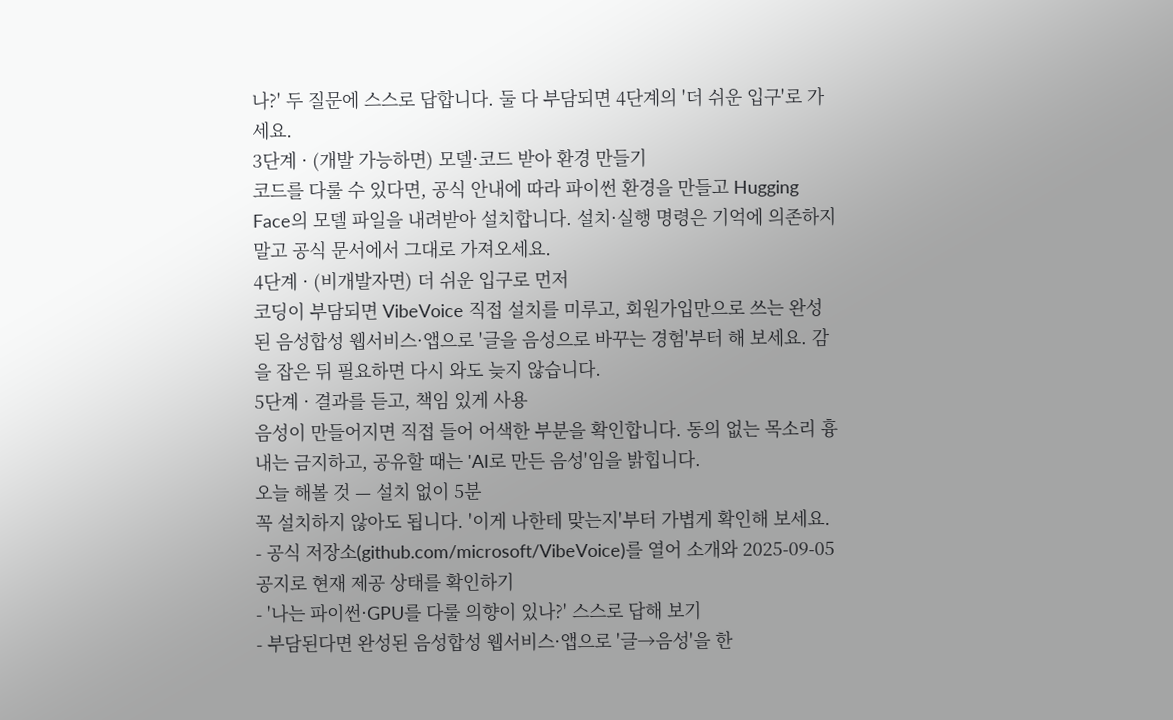나?' 두 질문에 스스로 답합니다. 둘 다 부담되면 4단계의 '더 쉬운 입구'로 가세요.
3단계 · (개발 가능하면) 모델·코드 받아 환경 만들기
코드를 다룰 수 있다면, 공식 안내에 따라 파이썬 환경을 만들고 Hugging Face의 모델 파일을 내려받아 설치합니다. 설치·실행 명령은 기억에 의존하지 말고 공식 문서에서 그대로 가져오세요.
4단계 · (비개발자면) 더 쉬운 입구로 먼저
코딩이 부담되면 VibeVoice 직접 설치를 미루고, 회원가입만으로 쓰는 완성된 음성합성 웹서비스·앱으로 '글을 음성으로 바꾸는 경험'부터 해 보세요. 감을 잡은 뒤 필요하면 다시 와도 늦지 않습니다.
5단계 · 결과를 듣고, 책임 있게 사용
음성이 만들어지면 직접 들어 어색한 부분을 확인합니다. 동의 없는 목소리 흉내는 금지하고, 공유할 때는 'AI로 만든 음성'임을 밝힙니다.
오늘 해볼 것 — 설치 없이 5분
꼭 설치하지 않아도 됩니다. '이게 나한테 맞는지'부터 가볍게 확인해 보세요.
- 공식 저장소(github.com/microsoft/VibeVoice)를 열어 소개와 2025-09-05 공지로 현재 제공 상태를 확인하기
- '나는 파이썬·GPU를 다룰 의향이 있나?' 스스로 답해 보기
- 부담된다면 완성된 음성합성 웹서비스·앱으로 '글→음성'을 한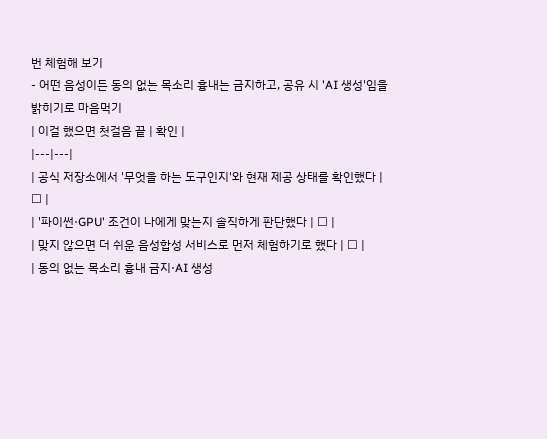번 체험해 보기
- 어떤 음성이든 동의 없는 목소리 흉내는 금지하고, 공유 시 'AI 생성'임을 밝히기로 마음먹기
| 이걸 했으면 첫걸음 끝 | 확인 |
|---|---|
| 공식 저장소에서 '무엇을 하는 도구인지'와 현재 제공 상태를 확인했다 | ☐ |
| '파이썬·GPU' 조건이 나에게 맞는지 솔직하게 판단했다 | ☐ |
| 맞지 않으면 더 쉬운 음성합성 서비스로 먼저 체험하기로 했다 | ☐ |
| 동의 없는 목소리 흉내 금지·AI 생성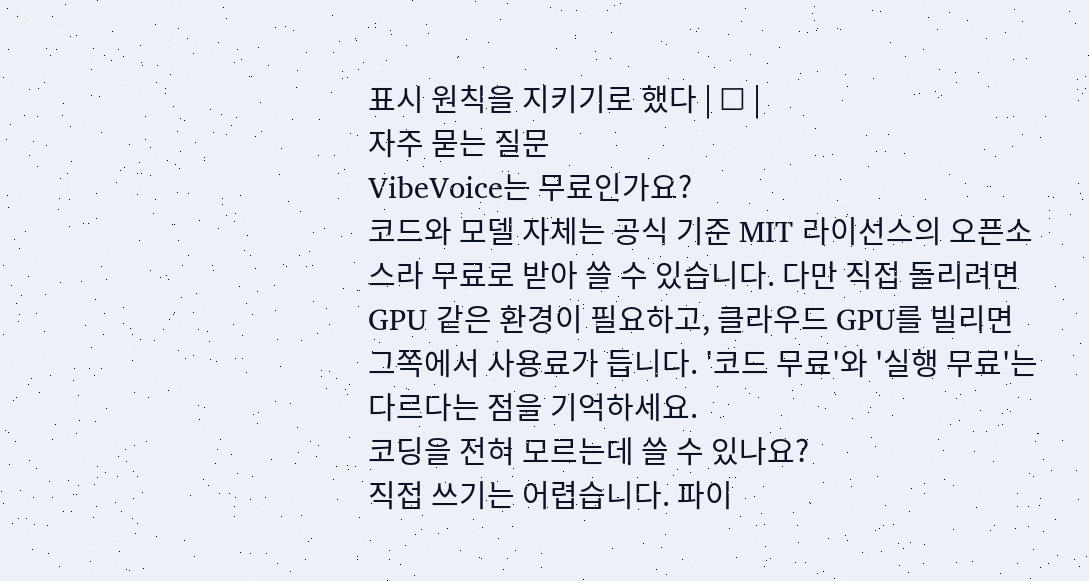표시 원칙을 지키기로 했다 | ☐ |
자주 묻는 질문
VibeVoice는 무료인가요?
코드와 모델 자체는 공식 기준 MIT 라이선스의 오픈소스라 무료로 받아 쓸 수 있습니다. 다만 직접 돌리려면 GPU 같은 환경이 필요하고, 클라우드 GPU를 빌리면 그쪽에서 사용료가 듭니다. '코드 무료'와 '실행 무료'는 다르다는 점을 기억하세요.
코딩을 전혀 모르는데 쓸 수 있나요?
직접 쓰기는 어렵습니다. 파이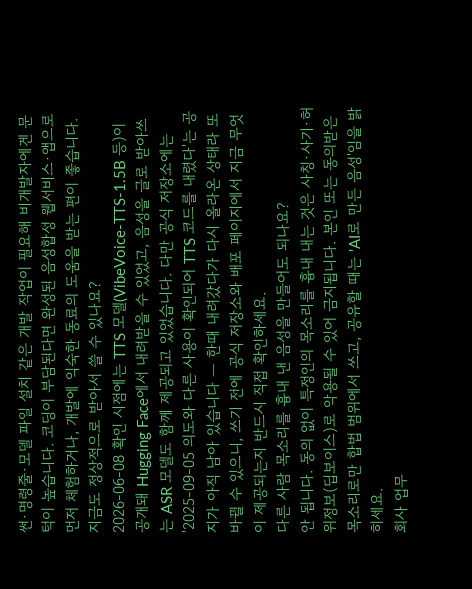썬·명령줄·모델 파일 설치 같은 개발 작업이 필요해 비개발자에겐 문턱이 높습니다. 코딩이 부담된다면 완성된 음성합성 웹서비스·앱으로 먼저 체험하거나, 개발에 익숙한 동료의 도움을 받는 편이 좋습니다.
지금도 정상적으로 받아서 쓸 수 있나요?
2026-06-08 확인 시점에는 TTS 모델(VibeVoice-TTS-1.5B 등)이 공개돼 Hugging Face에서 내려받을 수 있었고, 음성을 글로 받아쓰는 ASR 모델도 함께 제공되고 있었습니다. 다만 공식 저장소에는 '2025-09-05 의도와 다른 사용이 확인되어 TTS 코드를 내렸다'는 공지가 아직 남아 있습니다 — 한때 내려갔다가 다시 올라온 상태라 또 바뀔 수 있으니, 쓰기 전에 공식 저장소와 배포 페이지에서 지금 무엇이 제공되는지 반드시 직접 확인하세요.
다른 사람 목소리를 흉내 낸 음성을 만들어도 되나요?
안 됩니다. 동의 없이 특정인의 목소리를 흉내 내는 것은 사칭·사기·허위정보(딥보이스)로 악용될 수 있어 금지됩니다. 본인 또는 동의받은 목소리로만 합법 범위에서 쓰고, 공유할 때는 'AI로 만든 음성'임을 밝히세요.
회사 업무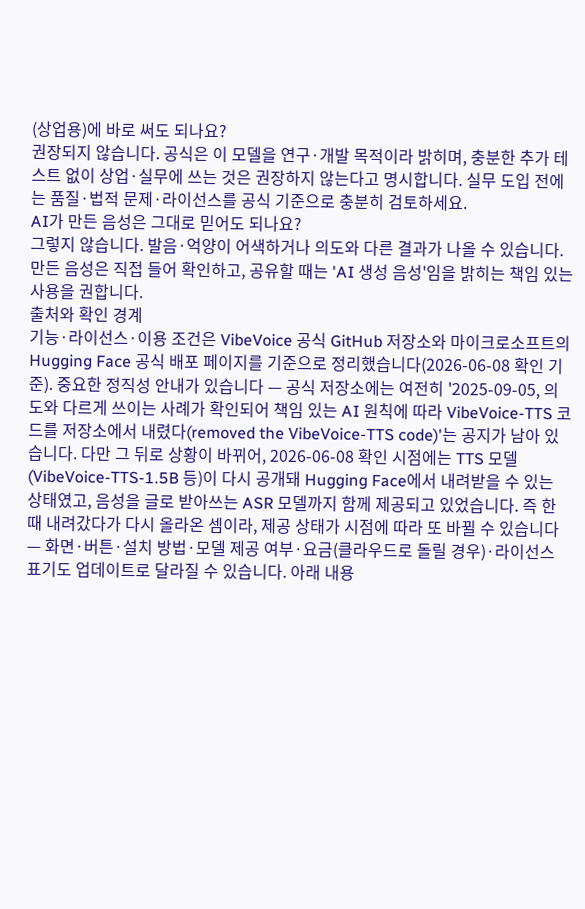(상업용)에 바로 써도 되나요?
권장되지 않습니다. 공식은 이 모델을 연구·개발 목적이라 밝히며, 충분한 추가 테스트 없이 상업·실무에 쓰는 것은 권장하지 않는다고 명시합니다. 실무 도입 전에는 품질·법적 문제·라이선스를 공식 기준으로 충분히 검토하세요.
AI가 만든 음성은 그대로 믿어도 되나요?
그렇지 않습니다. 발음·억양이 어색하거나 의도와 다른 결과가 나올 수 있습니다. 만든 음성은 직접 들어 확인하고, 공유할 때는 'AI 생성 음성'임을 밝히는 책임 있는 사용을 권합니다.
출처와 확인 경계
기능·라이선스·이용 조건은 VibeVoice 공식 GitHub 저장소와 마이크로소프트의 Hugging Face 공식 배포 페이지를 기준으로 정리했습니다(2026-06-08 확인 기준). 중요한 정직성 안내가 있습니다 — 공식 저장소에는 여전히 '2025-09-05, 의도와 다르게 쓰이는 사례가 확인되어 책임 있는 AI 원칙에 따라 VibeVoice-TTS 코드를 저장소에서 내렸다(removed the VibeVoice-TTS code)'는 공지가 남아 있습니다. 다만 그 뒤로 상황이 바뀌어, 2026-06-08 확인 시점에는 TTS 모델(VibeVoice-TTS-1.5B 등)이 다시 공개돼 Hugging Face에서 내려받을 수 있는 상태였고, 음성을 글로 받아쓰는 ASR 모델까지 함께 제공되고 있었습니다. 즉 한때 내려갔다가 다시 올라온 셈이라, 제공 상태가 시점에 따라 또 바뀔 수 있습니다 — 화면·버튼·설치 방법·모델 제공 여부·요금(클라우드로 돌릴 경우)·라이선스 표기도 업데이트로 달라질 수 있습니다. 아래 내용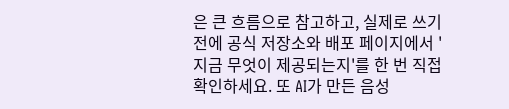은 큰 흐름으로 참고하고, 실제로 쓰기 전에 공식 저장소와 배포 페이지에서 '지금 무엇이 제공되는지'를 한 번 직접 확인하세요. 또 AI가 만든 음성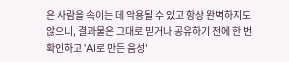은 사람을 속이는 데 악용될 수 있고 항상 완벽하지도 않으니, 결과물은 그대로 믿거나 공유하기 전에 한 번 확인하고 'AI로 만든 음성'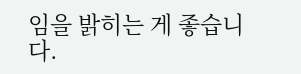임을 밝히는 게 좋습니다.